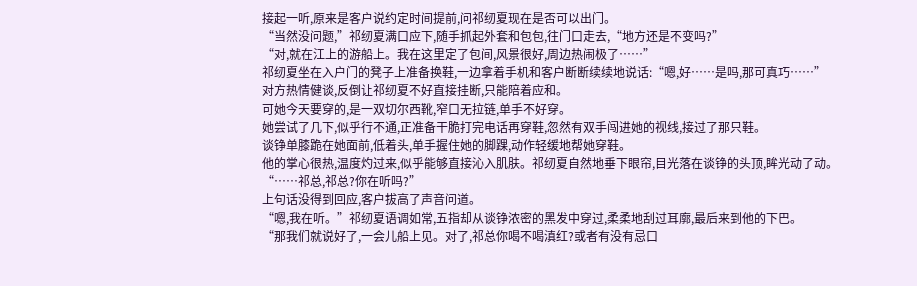接起一听,原来是客户说约定时间提前,问祁纫夏现在是否可以出门。
“当然没问题,”祁纫夏满口应下,随手抓起外套和包包,往门口走去,“地方还是不变吗?”
“对,就在江上的游船上。我在这里定了包间,风景很好,周边热闹极了……”
祁纫夏坐在入户门的凳子上准备换鞋,一边拿着手机和客户断断续续地说话:“嗯,好……是吗,那可真巧……”
对方热情健谈,反倒让祁纫夏不好直接挂断,只能陪着应和。
可她今天要穿的,是一双切尔西靴,窄口无拉链,单手不好穿。
她尝试了几下,似乎行不通,正准备干脆打完电话再穿鞋,忽然有双手闯进她的视线,接过了那只鞋。
谈铮单膝跪在她面前,低着头,单手握住她的脚踝,动作轻缓地帮她穿鞋。
他的掌心很热,温度灼过来,似乎能够直接沁入肌肤。祁纫夏自然地垂下眼帘,目光落在谈铮的头顶,眸光动了动。
“……祁总,祁总?你在听吗?”
上句话没得到回应,客户拔高了声音问道。
“嗯,我在听。”祁纫夏语调如常,五指却从谈铮浓密的黑发中穿过,柔柔地刮过耳廓,最后来到他的下巴。
“那我们就说好了,一会儿船上见。对了,祁总你喝不喝滇红?或者有没有忌口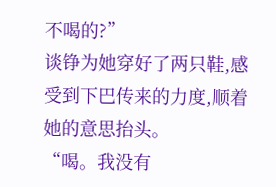不喝的?”
谈铮为她穿好了两只鞋,感受到下巴传来的力度,顺着她的意思抬头。
“喝。我没有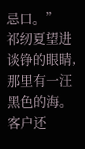忌口。”
祁纫夏望进谈铮的眼睛,那里有一汪黑色的海。
客户还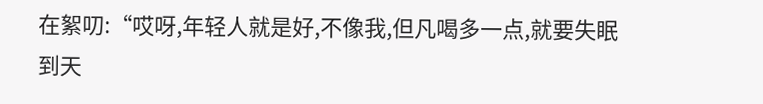在絮叨:“哎呀,年轻人就是好,不像我,但凡喝多一点,就要失眠到天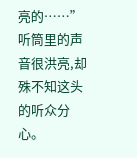亮的……”
听筒里的声音很洪亮,却殊不知这头的听众分心。